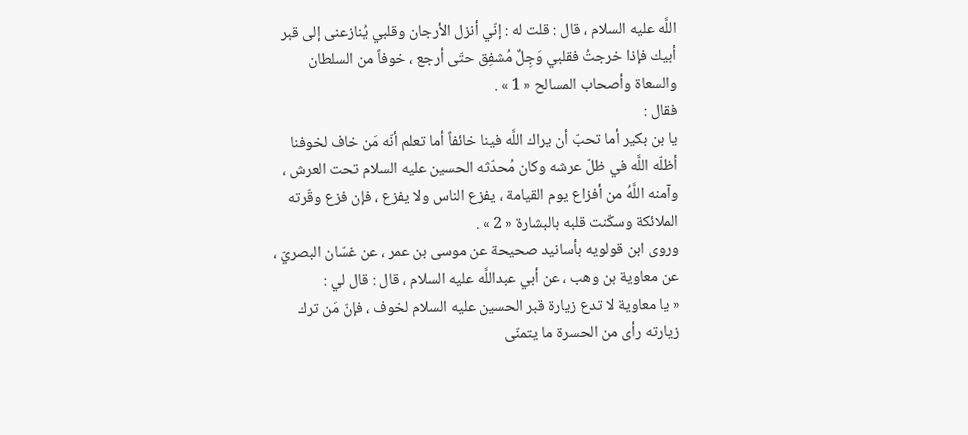اللَّه عليه السلام ، قال : قلت له : إنّي أنزل الأرجان وقلبي يُنازعنى إلى قبر أبيك فإذا خرجتُ فقلبي وَجِلٌ مُشفِق حتّى أرجع ، خوفاً من السلطان والسعاة وأصحاب المسالح « 1 » .
فقال :
يا بن بكير أما تحبّ أن يراك اللَّه فينا خائفاً أما تعلم أنّه مَن خاف لخوفنا أظلّه اللَّه في ظلّ عرشه وكان مُحدّثه الحسين عليه السلام تحت العرش ، وآمنه اللَّهُ من أفزاع يوم القيامة ، يفزع الناس ولا يفزع ، فإن فزع وقّرته الملائكة وسكّنت قلبه بالبشارة « 2 » .
وروى ابن قولويه بأسانيد صحيحة عن موسى بن عمر ، عن غسّان البصريّ ، عن معاوية بن وهب ، عن أبي عبداللَّه عليه السلام ، قال : قال لي :
« يا معاوية لا تدع زيارة قبر الحسين عليه السلام لخوف ، فإنّ مَن ترك زيارته رأى من الحسرة ما يتمنّى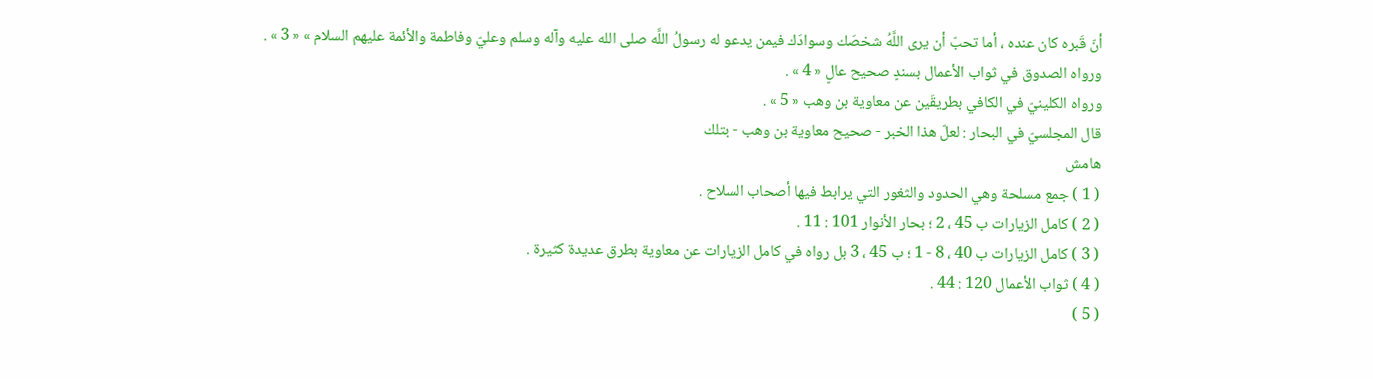أنّ قَبره كان عنده ، أما تحبّ أن يرى اللَّهُ شخصَك وسوادَك فيمن يدعو له رسولُ اللَّه صلى الله عليه وآله وسلم وعليّ وفاطمة والأئمة عليهم السلام » « 3 » .
ورواه الصدوق في ثواب الأعمال بسندٍ صحيح عالٍ « 4 » .
ورواه الكلينيّ في الكافي بطريقَين عن معاوية بن وهب « 5 » .
قال المجلسيّ في البحار : لعلّ هذا الخبر - صحيح معاوية بن وهب - بتلك
هامش
( 1 ) جمع مسلحة وهي الحدود والثغور التي يرابط فيها أصحاب السلاح .
( 2 ) كامل الزيارات ب 45 ، 2 ؛ بحار الأنوار 101 : 11 .
( 3 ) كامل الزيارات ب 40 ، 8 - 1 ؛ ب 45 ، 3 بل رواه في كامل الزيارات عن معاوية بطرق عديدة كثيرة .
( 4 ) ثواب الأعمال 120 : 44 .
( 5 )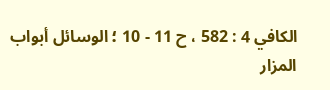الكافي 4 : 582 ، ح 11 - 10 ؛ الوسائل أبواب المزار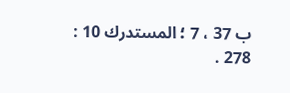ب 37 ، 7 ؛ المستدرك 10 : 278 .